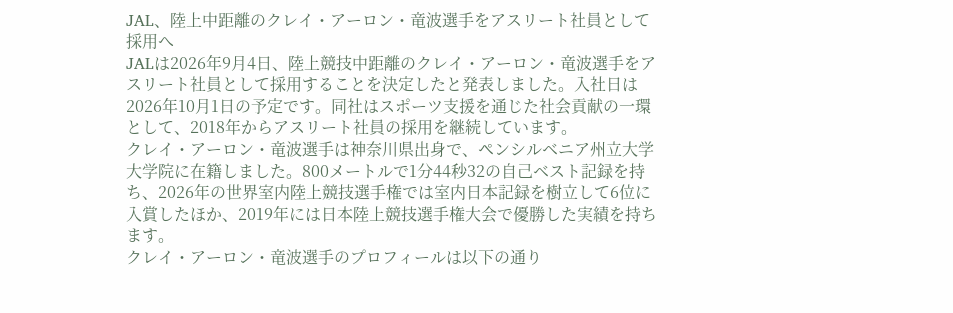JAL、陸上中距離のクレイ・アーロン・竜波選手をアスリート社員として採用へ
JALは2026年9月4日、陸上競技中距離のクレイ・アーロン・竜波選手をアスリート社員として採用することを決定したと発表しました。入社日は2026年10月1日の予定です。同社はスポーツ支援を通じた社会貢献の一環として、2018年からアスリート社員の採用を継続しています。
クレイ・アーロン・竜波選手は神奈川県出身で、ペンシルベニア州立大学大学院に在籍しました。800メートルで1分44秒32の自己ベスト記録を持ち、2026年の世界室内陸上競技選手権では室内日本記録を樹立して6位に入賞したほか、2019年には日本陸上競技選手権大会で優勝した実績を持ちます。
クレイ・アーロン・竜波選手のプロフィールは以下の通り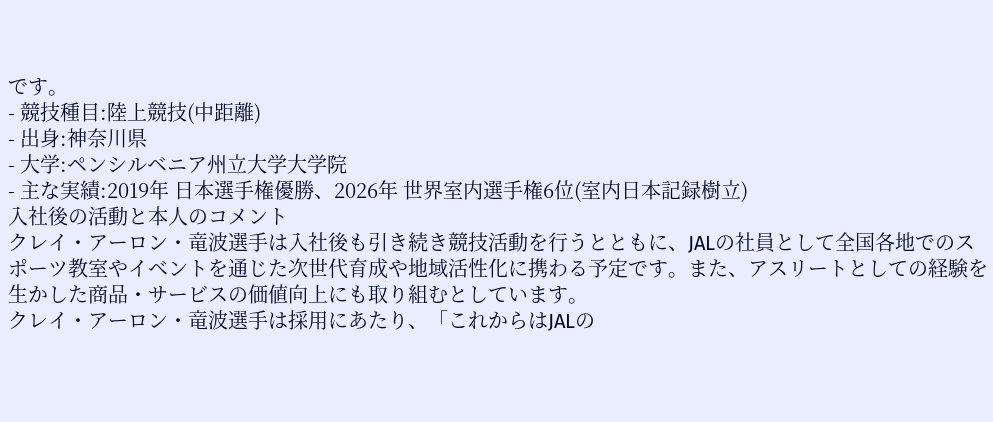です。
- 競技種目:陸上競技(中距離)
- 出身:神奈川県
- 大学:ペンシルベニア州立大学大学院
- 主な実績:2019年 日本選手権優勝、2026年 世界室内選手権6位(室内日本記録樹立)
入社後の活動と本人のコメント
クレイ・アーロン・竜波選手は入社後も引き続き競技活動を行うとともに、JALの社員として全国各地でのスポーツ教室やイベントを通じた次世代育成や地域活性化に携わる予定です。また、アスリートとしての経験を生かした商品・サービスの価値向上にも取り組むとしています。
クレイ・アーロン・竜波選手は採用にあたり、「これからはJALの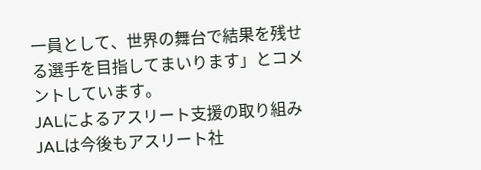一員として、世界の舞台で結果を残せる選手を目指してまいります」とコメントしています。
JALによるアスリート支援の取り組み
JALは今後もアスリート社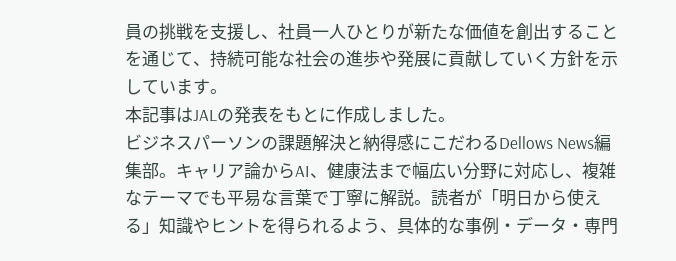員の挑戦を支援し、社員一人ひとりが新たな価値を創出することを通じて、持続可能な社会の進歩や発展に貢献していく方針を示しています。
本記事はJALの発表をもとに作成しました。
ビジネスパーソンの課題解決と納得感にこだわるDellows News編集部。キャリア論からAI、健康法まで幅広い分野に対応し、複雑なテーマでも平易な言葉で丁寧に解説。読者が「明日から使える」知識やヒントを得られるよう、具体的な事例・データ・専門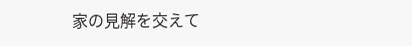家の見解を交えて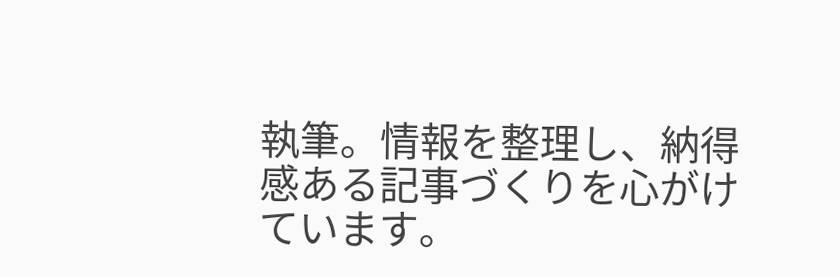執筆。情報を整理し、納得感ある記事づくりを心がけています。